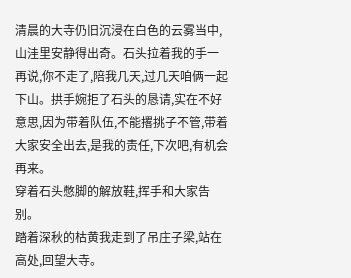清晨的大寺仍旧沉浸在白色的云雾当中,山洼里安静得出奇。石头拉着我的手一再说,你不走了,陪我几天,过几天咱俩一起下山。拱手婉拒了石头的恳请,实在不好意思,因为带着队伍,不能撂挑子不管,带着大家安全出去,是我的责任,下次吧,有机会再来。
穿着石头憋脚的解放鞋,挥手和大家告别。
踏着深秋的枯黄我走到了吊庄子梁,站在高处,回望大寺。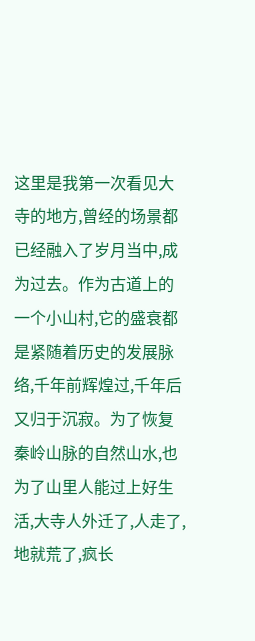这里是我第一次看见大寺的地方,曾经的场景都已经融入了岁月当中,成为过去。作为古道上的一个小山村,它的盛衰都是紧随着历史的发展脉络,千年前辉煌过,千年后又归于沉寂。为了恢复秦岭山脉的自然山水,也为了山里人能过上好生活,大寺人外迁了,人走了,地就荒了,疯长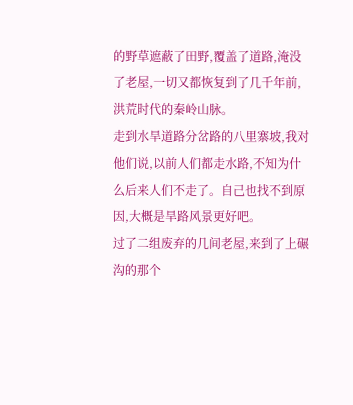的野草遮蔽了田野,覆盖了道路,淹没了老屋,一切又都恢复到了几千年前,洪荒时代的秦岭山脉。
走到水旱道路分岔路的八里寨坡,我对他们说,以前人们都走水路,不知为什么后来人们不走了。自己也找不到原因,大概是旱路风景更好吧。
过了二组废弃的几间老屋,来到了上碾沟的那个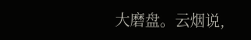大磨盘。云烟说,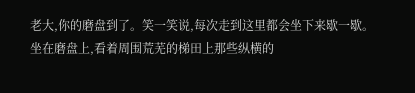老大,你的磨盘到了。笑一笑说,每次走到这里都会坐下来歇一歇。坐在磨盘上,看着周围荒芜的梯田上那些纵横的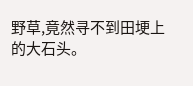野草,竟然寻不到田埂上的大石头。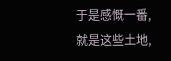于是感慨一番,就是这些土地,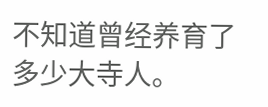不知道曾经养育了多少大寺人。